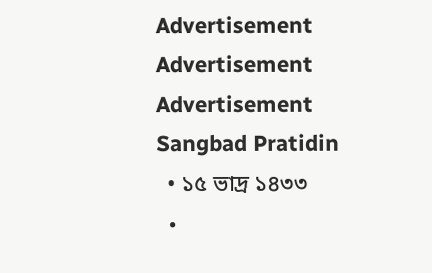Advertisement
Advertisement
Advertisement
Sangbad Pratidin
  • ১৫ ভাদ্র ১৪৩৩
  •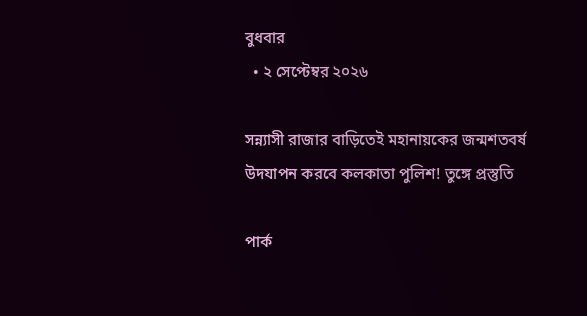বুধবার
  • ২ সেপ্টেম্বর ২০২৬

সন্ন্যাসী রাজার বাড়িতেই মহানায়কের জন্মশতবর্ষ উদযাপন করবে কলকাতা পুলিশ! তুঙ্গে প্রস্তুতি

পার্ক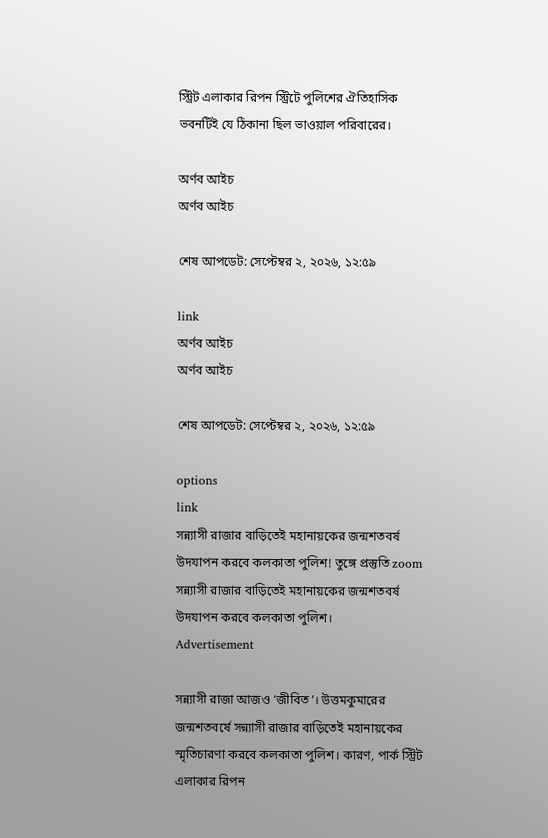স্ট্রিট এলাকার রিপন স্ট্রিটে পুলিশের ঐতিহাসিক ভবনটিই যে ঠিকানা ছিল ভাওয়াল পরিবারের।

অর্ণব আইচ
অর্ণব আইচ

শেষ আপডেট: সেপ্টেম্বর ২, ২০২৬, ১২:৫৯

link
অর্ণব আইচ
অর্ণব আইচ

শেষ আপডেট: সেপ্টেম্বর ২, ২০২৬, ১২:৫৯

options
link
সন্ন্যাসী রাজার বাড়িতেই মহানায়কের জন্মশতবর্ষ উদযাপন করবে কলকাতা পুলিশ! তুঙ্গে প্রস্তুতি zoom
সন্ন্যাসী রাজার বাড়িতেই মহানায়কের জন্মশতবর্ষ উদযাপন করবে কলকাতা পুলিশ।
Advertisement

সন্ন‌্যাসী রাজা আজও ‘জীবিত’। উত্তমকুমারের জন্মশতবর্ষে সন্ন‌্যাসী রাজার বাড়িতেই মহানায়কের স্মৃতিচারণা করবে কলকাতা পুলিশ। কারণ, পার্ক স্ট্রিট এলাকার রিপন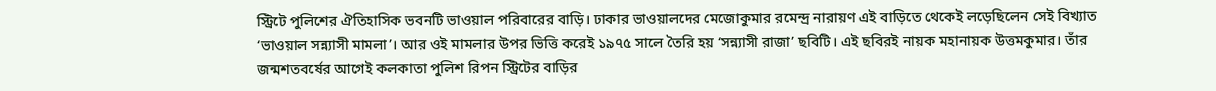স্ট্রিটে পুলিশের ঐতিহাসিক ভবনটি ভাওয়াল পরিবারের বাড়ি। ঢাকার ভাওয়ালদের মেজোকুমার রমেন্দ্র নারায়ণ এই বাড়িতে থেকেই লড়েছিলেন সেই বিখ‌্যাত ‘ভাওয়াল সন্ন‌্যাসী মামলা’। আর ওই মামলার উপর ভিত্তি করেই ১৯৭৫ সালে তৈরি হয় ‘সন্ন‌্যাসী রাজা’ ছবিটি। এই ছবিরই নায়ক মহানায়ক উত্তমকুমার। তাঁর জন্মশতবর্ষের আগেই কলকাতা পুলিশ রিপন স্ট্রিটের বাড়ির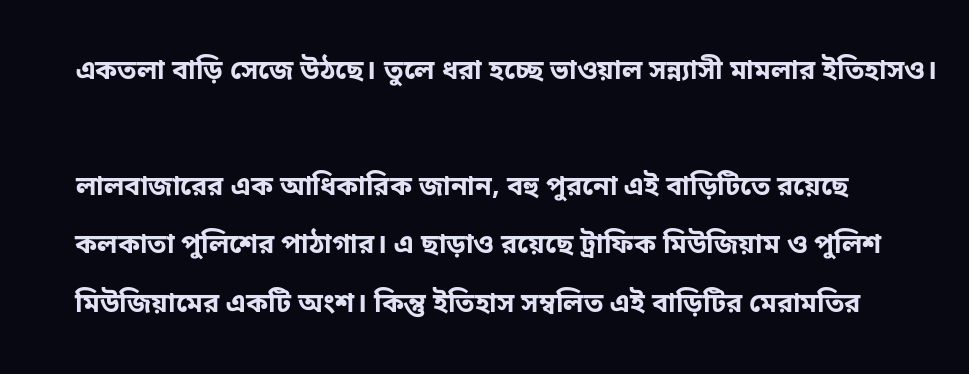একতলা বাড়ি সেজে উঠছে। তুলে ধরা হচ্ছে ভাওয়াল সন্ন‌্যাসী মামলার ইতিহাসও।

লালবাজারের এক আধিকারিক জানান, বহু পুরনো এই বাড়িটিতে রয়েছে কলকাতা পুলিশের পাঠাগার। এ ছাড়াও রয়েছে ট্রাফিক মিউজিয়াম ও পুলিশ মিউজিয়ামের একটি অংশ। কিন্তু ইতিহাস সম্বলিত এই বাড়িটির মেরামতির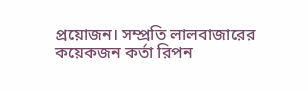প্রয়োজন। সম্প্রতি লালবাজারের কয়েকজন কর্তা রিপন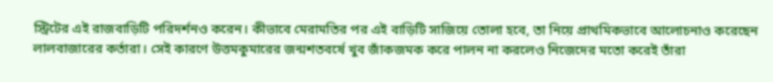স্ট্রিটের এই রাজবাড়িটি পরিদর্শনও করেন। কীভাবে মেরামতির পর এই বাড়িটি সাজিয়ে তোলা হবে, তা নিয়ে প্রাথমিকভাবে আলোচনাও করেছেন লালবাজারের কর্তারা। সেই কারণে উত্তমকুমারের জন্মশতবর্ষে খুব জাঁকজমক করে পালন না করলেও নিজেদের মতো করেই তাঁরা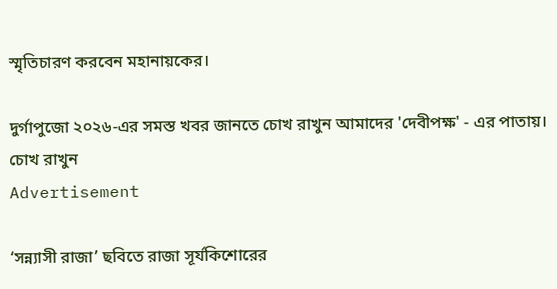স্মৃতিচারণ করবেন মহানায়কের।

দুর্গাপুজো ২০২৬-এর সমস্ত খবর জানতে চোখ রাখুন আমাদের 'দেবীপক্ষ' - এর পাতায়।
চোখ রাখুন
Advertisement

‘সন্ন‌্যাসী রাজা’ ছবিতে রাজা সূর্যকিশোরের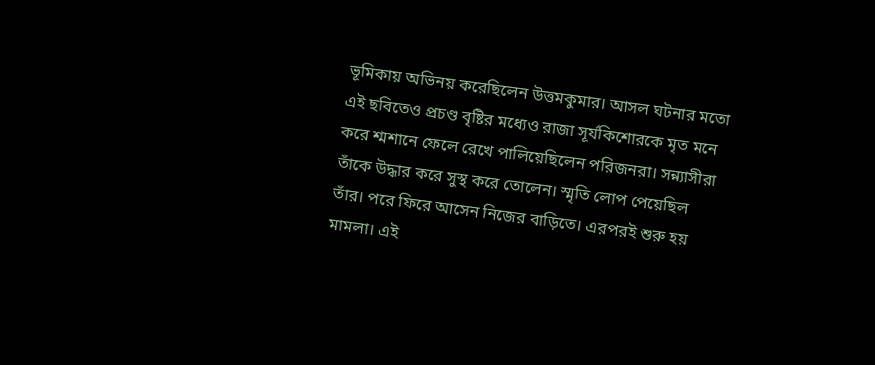ভূমিকায় অভিনয় করেছিলেন উত্তমকুমার। আসল ঘটনার মতো এই ছবিতেও প্রচণ্ড বৃষ্টির মধ্যেও রাজা সূর্যকিশোরকে মৃত মনে করে শ্মশানে ফেলে রেখে পালিয়েছিলেন পরিজনরা। সন্ন‌্যাসীরা তাঁকে উদ্ধার করে সুস্থ করে তোলেন। স্মৃতি লোপ পেয়েছিল তাঁর। পরে ফিরে আসেন নিজের বাড়িতে। এরপরই শুরু হয় মামলা। এই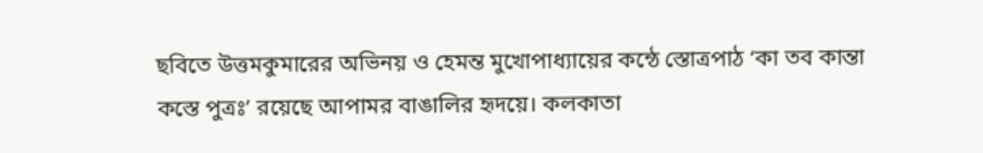ছবিতে উত্তমকুমারের অভিনয় ও হেমন্ত মুখোপাধ‌্যায়ের কন্ঠে স্তোত্রপাঠ ‘কা তব কান্তা কস্তে পুত্রঃ’ রয়েছে আপামর বাঙালির হৃদয়ে। কলকাতা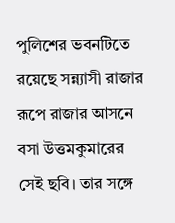পুলিশের ভবনটিতে রয়েছে সন্ন‌্যাসী রাজার রূপে রাজার আসনে বসা উত্তমকুমারের সেই ছবি। তার সঙ্গে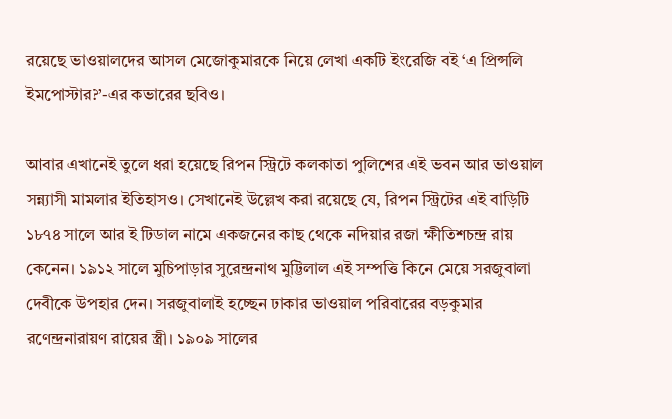রয়েছে ভাওয়ালদের আসল মেজোকুমারকে নিয়ে লেখা একটি ইংরেজি বই ‘এ প্রিন্সলি ইমপোস্টার?’-এর কভারের ছবিও।

আবার এখানেই তুলে ধরা হয়েছে রিপন স্ট্রিটে কলকাতা পুলিশের এই ভবন আর ভাওয়াল সন্ন‌্যাসী মামলার ইতিহাসও। সেখানেই উল্লেখ করা রয়েছে যে, রিপন স্ট্রিটের এই বাড়িটি ১৮৭৪ সালে আর ই টিডাল নামে একজনের কাছ থেকে নদিয়ার রজা ক্ষীতিশচন্দ্র রায় কেনেন। ১৯১২ সালে মুচিপাড়ার সুরেন্দ্রনাথ মুট্টিলাল এই সম্পত্তি কিনে মেয়ে সরজুবালা দেবীকে উপহার দেন। সরজুবালাই হচ্ছেন ঢাকার ভাওয়াল পরিবারের বড়কুমার রণেন্দ্রনারায়ণ রায়ের স্ত্রী। ১৯০৯ সালের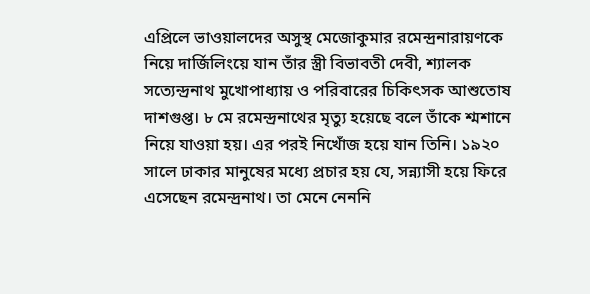এপ্রিলে ভাওয়ালদের অসুস্থ মেজোকুমার রমেন্দ্রনারায়ণকে নিয়ে দার্জিলিংয়ে যান তাঁর স্ত্রী বিভাবতী দেবী, শ‌্যালক সত্যেন্দ্রনাথ মুখোপাধ‌্যায় ও পরিবারের চিকিৎসক আশুতোষ দাশগুপ্ত। ৮ মে রমেন্দ্রনাথের মৃত্যু হয়েছে বলে তাঁকে শ্মশানে নিয়ে যাওয়া হয়। এর পরই নিখোঁজ হয়ে যান তিনি। ১৯২০ সালে ঢাকার মানুষের মধ্যে প্রচার হয় যে, সন্ন‌্যাসী হয়ে ফিরে এসেছেন রমেন্দ্রনাথ। তা মেনে নেননি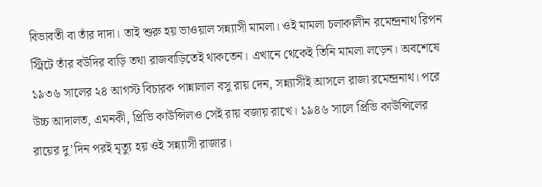বিভাবতী বা তাঁর দাদা। তাই শুরু হয় ভাওয়াল সন্ন‌্যাসী মামলা। ওই মামলা চলাকালীন রমেন্দ্রনাথ রিপন স্ট্রিটে তাঁর বউদির বাড়ি তথা রাজবাড়িতেই থাকতেন। এখানে থেকেই তিনি মামলা লড়েন। অবশেষে ১৯৩৬ সালের ২৪ আগস্ট বিচারক পান্নালাল বসু রায় দেন, সন্ন‌্যাসীই আসলে রাজা রমেন্দ্রনাথ। পরে উচ্চ আদালত, এমনকী, প্রিভি কাউন্সিলও সেই রায় বজায় রাখে। ১৯৪৬ সালে প্রিভি কাউন্সিলের রায়ের দু’দিন পরই মৃত্যু হয় ওই সন্ন‌্যাসী রাজার।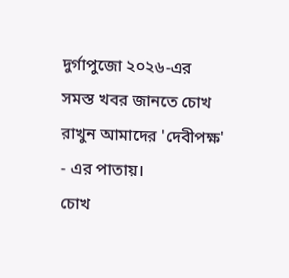দুর্গাপুজো ২০২৬-এর সমস্ত খবর জানতে চোখ রাখুন আমাদের 'দেবীপক্ষ' - এর পাতায়।
চোখ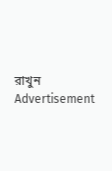রাখুন
Advertisement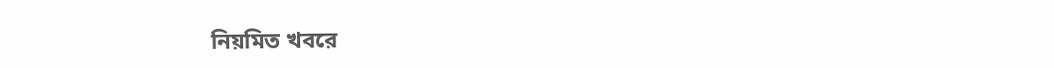নিয়মিত খবরে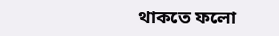থাকতে ফলো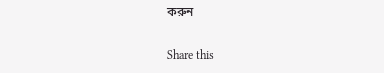করুন

Share this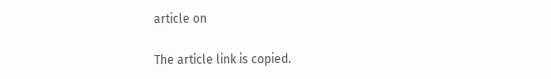article on

The article link is copied.